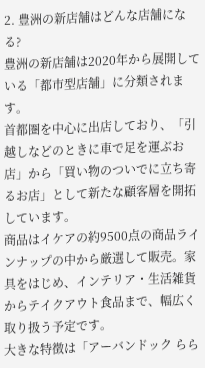2. 豊洲の新店舗はどんな店舗になる?
豊洲の新店舗は2020年から展開している「都市型店舗」に分類されます。
首都圏を中心に出店しており、「引越しなどのときに車で足を運ぶお店」から「買い物のついでに立ち寄るお店」として新たな顧客層を開拓しています。
商品はイケアの約9500点の商品ラインナップの中から厳選して販売。家具をはじめ、インテリア・生活雑貨からテイクアウト食品まで、幅広く取り扱う予定です。
大きな特徴は「アーバンドック らら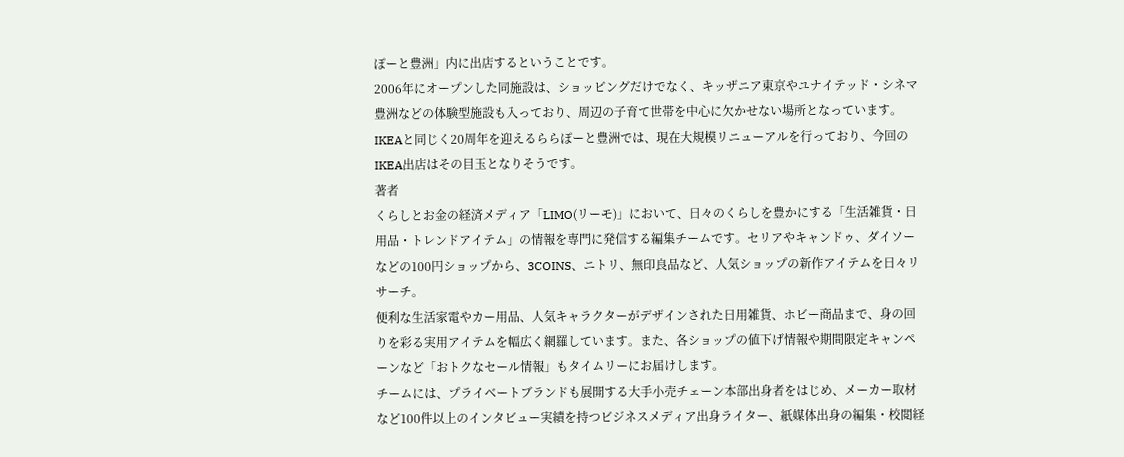ぽーと豊洲」内に出店するということです。
2006年にオープンした同施設は、ショッピングだけでなく、キッザニア東京やユナイテッド・シネマ豊洲などの体験型施設も入っており、周辺の子育て世帯を中心に欠かせない場所となっています。
IKEAと同じく20周年を迎えるららぽーと豊洲では、現在大規模リニューアルを行っており、今回のIKEA出店はその目玉となりそうです。
著者
くらしとお金の経済メディア「LIMO(リーモ)」において、日々のくらしを豊かにする「生活雑貨・日用品・トレンドアイテム」の情報を専門に発信する編集チームです。セリアやキャンドゥ、ダイソーなどの100円ショップから、3COINS、ニトリ、無印良品など、人気ショップの新作アイテムを日々リサーチ。
便利な生活家電やカー用品、人気キャラクターがデザインされた日用雑貨、ホビー商品まで、身の回りを彩る実用アイテムを幅広く網羅しています。また、各ショップの値下げ情報や期間限定キャンペーンなど「おトクなセール情報」もタイムリーにお届けします。
チームには、プライベートブランドも展開する大手小売チェーン本部出身者をはじめ、メーカー取材など100件以上のインタビュー実績を持つビジネスメディア出身ライター、紙媒体出身の編集・校閲経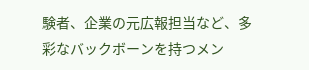験者、企業の元広報担当など、多彩なバックボーンを持つメン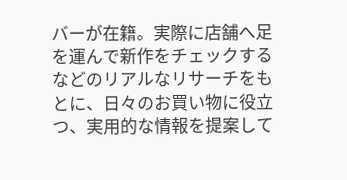バーが在籍。実際に店舗へ足を運んで新作をチェックするなどのリアルなリサーチをもとに、日々のお買い物に役立つ、実用的な情報を提案して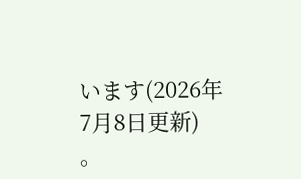います(2026年7月8日更新) 。